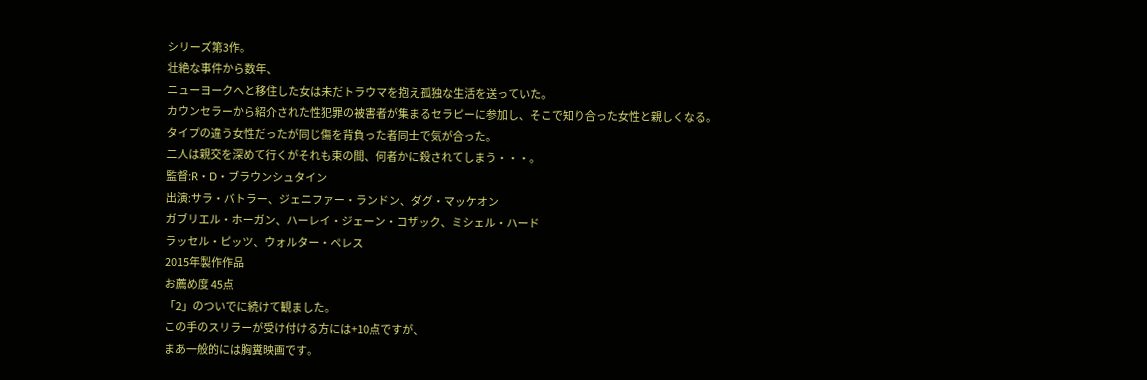シリーズ第3作。
壮絶な事件から数年、
ニューヨークへと移住した女は未だトラウマを抱え孤独な生活を送っていた。
カウンセラーから紹介された性犯罪の被害者が集まるセラピーに参加し、そこで知り合った女性と親しくなる。
タイプの違う女性だったが同じ傷を背負った者同士で気が合った。
二人は親交を深めて行くがそれも束の間、何者かに殺されてしまう・・・。
監督:R・D・ブラウンシュタイン
出演:サラ・バトラー、ジェニファー・ランドン、ダグ・マッケオン
ガブリエル・ホーガン、ハーレイ・ジェーン・コザック、ミシェル・ハード
ラッセル・ピッツ、ウォルター・ペレス
2015年製作作品
お薦め度 45点
「2」のついでに続けて観ました。
この手のスリラーが受け付ける方には+10点ですが、
まあ一般的には胸糞映画です。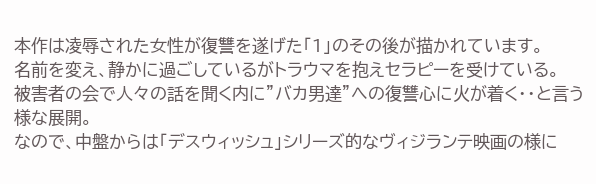本作は凌辱された女性が復讐を遂げた「1」のその後が描かれています。
名前を変え、静かに過ごしているがトラウマを抱えセラピーを受けている。
被害者の会で人々の話を聞く内に”バカ男達”への復讐心に火が着く・・と言う様な展開。
なので、中盤からは「デスウィッシュ」シリーズ的なヴィジランテ映画の様に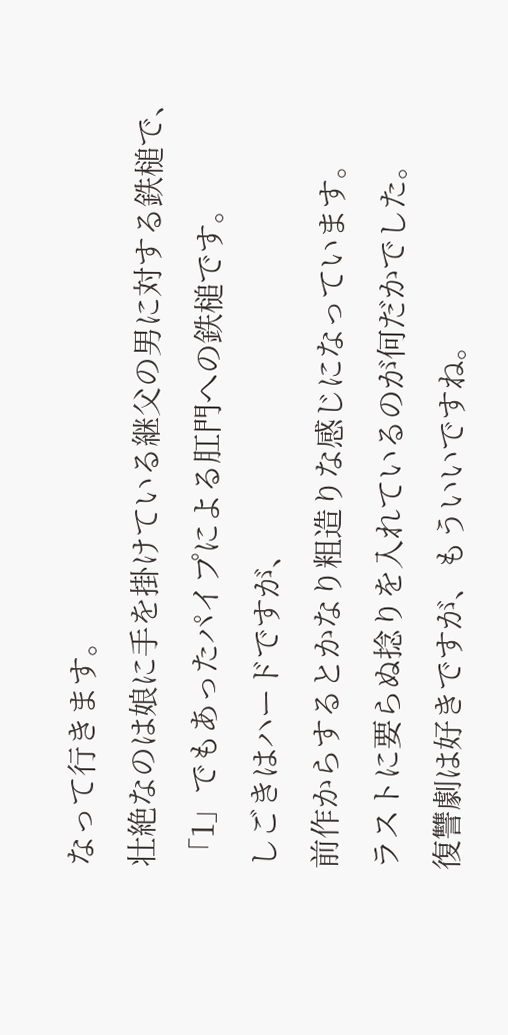なって行きます。
壮絶なのは娘に手を掛けている継父の男に対する鉄槌で、
「1」でもあったパイプによる肛門への鉄槌です。
しごきはハードですが、
前作からするとかなり粗造りな感じになっています。
ラストに要らぬ捻りを入れているのが何だかでした。
復讐劇は好きですが、もういいですね。